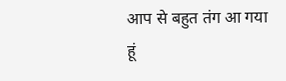आप से बहुत तंग आ गया हूं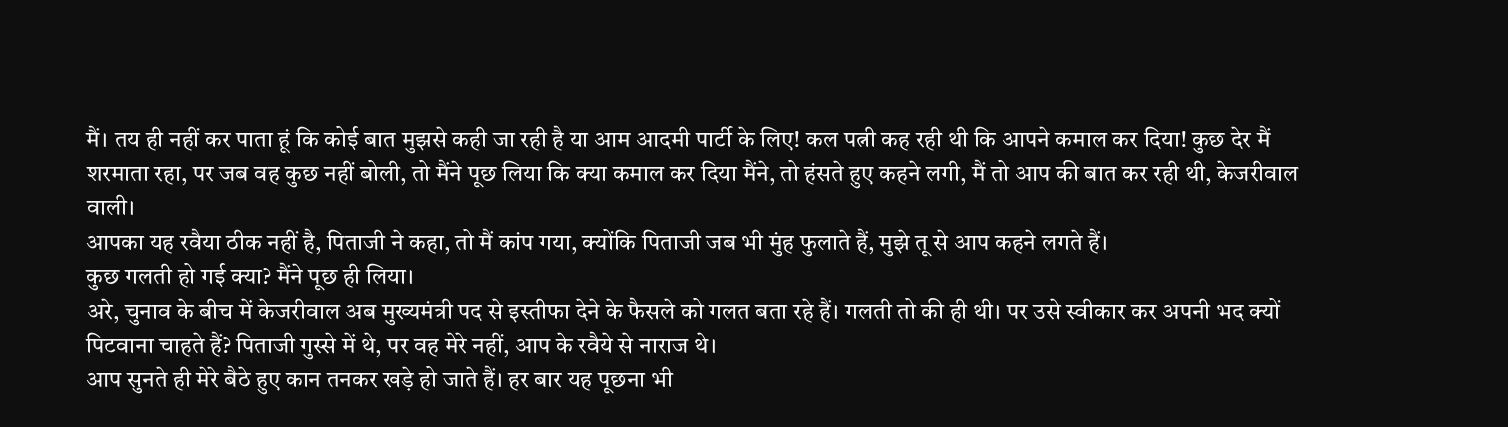मैं। तय ही नहीं कर पाता हूं कि कोई बात मुझसे कही जा रही है या आम आदमी पार्टी के लिए! कल पत्नी कह रही थी कि आपने कमाल कर दिया! कुछ देर मैं शरमाता रहा, पर जब वह कुछ नहीं बोली, तो मैंने पूछ लिया कि क्या कमाल कर दिया मैंने, तो हंसते हुए कहने लगी, मैं तो आप की बात कर रही थी, केजरीवाल वाली।
आपका यह रवैया ठीक नहीं है, पिताजी ने कहा, तो मैं कांप गया, क्योंकि पिताजी जब भी मुंह फुलाते हैं, मुझे तू से आप कहने लगते हैं।
कुछ गलती हो गई क्या? मैंने पूछ ही लिया।
अरे, चुनाव के बीच में केजरीवाल अब मुख्यमंत्री पद से इस्तीफा देने के फैसले को गलत बता रहे हैं। गलती तो की ही थी। पर उसे स्वीकार कर अपनी भद क्यों पिटवाना चाहते हैं? पिताजी गुस्से में थे, पर वह मेरे नहीं, आप के रवैये से नाराज थे।
आप सुनते ही मेरे बैठे हुए कान तनकर खड़े हो जाते हैं। हर बार यह पूछना भी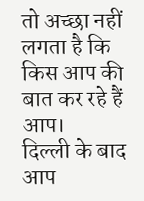तो अच्छा नहीं लगता है कि किस आप की बात कर रहे हैं आप।
दिल्ली के बाद आप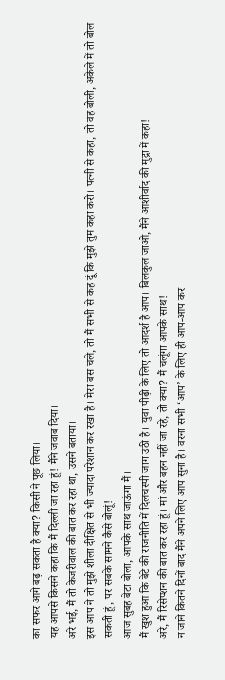का सफर आगे बढ़ सकता है क्या? किसी ने पूछ लिया।
यह आपसे किसने कहा कि मैं दिल्ली जा रहा हूं! मैंने जवाब दिया।
अरे भई, मैं तो केजरीवाल की बात कर रहा था, उसने बताया।
इस आप ने तो मुझे शीला दीक्षित से भी ज्यादा परेशान कर रखा है। मेरा बस चले, तो मैं सभी से कह दूं कि मुझे तुम कहा करो। पत्नी से कहा, तो वह बोली, अकेले में तो बोल सकती हूं, पर सबके सामने कैसे बोलूं!
आज सुबह बेटा बोला, आपके साथ जाऊंगा मैं।
मैं खुश हुआ कि बेटे की राजनीति में दिलचस्पी जाग उठी है। युवा पीढ़ी के लिए तो आदर्श है आप। बिलकुल जाओ, मैंने आशीर्वाद की मुद्रा में कहा!
अरे, मैं रिसेप्शन की बात कर रहा हूं। मां और बहन नहीं जा रहे, तो क्या? मैं चलूंगा आपके साथ!
न जाने कितने दिनों बाद मैंने अपने लिए आप सुना है। वरना सभी ‘आप’ के लिए ही आप-आप कर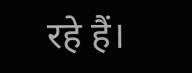रहे हैं।